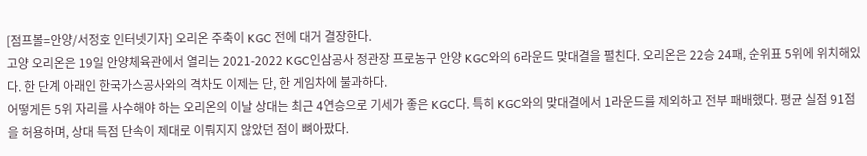[점프볼=안양/서정호 인터넷기자] 오리온 주축이 KGC 전에 대거 결장한다.
고양 오리온은 19일 안양체육관에서 열리는 2021-2022 KGC인삼공사 정관장 프로농구 안양 KGC와의 6라운드 맞대결을 펼친다. 오리온은 22승 24패, 순위표 5위에 위치해있다. 한 단계 아래인 한국가스공사와의 격차도 이제는 단, 한 게임차에 불과하다.
어떻게든 5위 자리를 사수해야 하는 오리온의 이날 상대는 최근 4연승으로 기세가 좋은 KGC다. 특히 KGC와의 맞대결에서 1라운드를 제외하고 전부 패배했다. 평균 실점 91점을 허용하며, 상대 득점 단속이 제대로 이뤄지지 않았던 점이 뼈아팠다.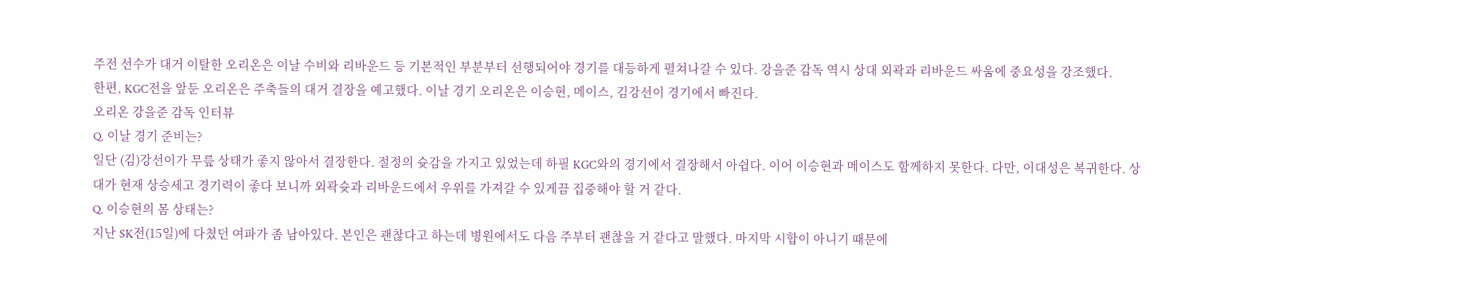주전 선수가 대거 이탈한 오리온은 이날 수비와 리바운드 등 기본적인 부분부터 선행되어야 경기를 대등하게 펼쳐나갈 수 있다. 강을준 감독 역시 상대 외곽과 리바운드 싸움에 중요성을 강조했다.
한편, KGC전을 앞둔 오리온은 주축들의 대거 결장을 예고했다. 이날 경기 오리온은 이승현, 메이스, 김강선이 경기에서 빠진다.
오리온 강을준 감독 인터뷰
Q. 이날 경기 준비는?
일단 (김)강선이가 무릎 상태가 좋지 않아서 결장한다. 절정의 슛감을 가지고 있었는데 하필 KGC와의 경기에서 결장해서 아쉽다. 이어 이승현과 메이스도 함께하지 못한다. 다만, 이대성은 복귀한다. 상대가 현재 상승세고 경기력이 좋다 보니까 외곽슛과 리바운드에서 우위를 가져갈 수 있게끔 집중해야 할 거 같다.
Q. 이승현의 몸 상태는?
지난 SK전(15일)에 다쳤던 여파가 좀 남아있다. 본인은 괜찮다고 하는데 병원에서도 다음 주부터 괜찮을 거 같다고 말했다. 마지막 시합이 아니기 때문에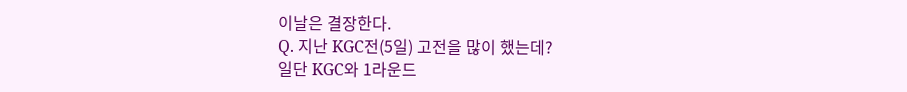이날은 결장한다.
Q. 지난 KGC전(5일) 고전을 많이 했는데?
일단 KGC와 1라운드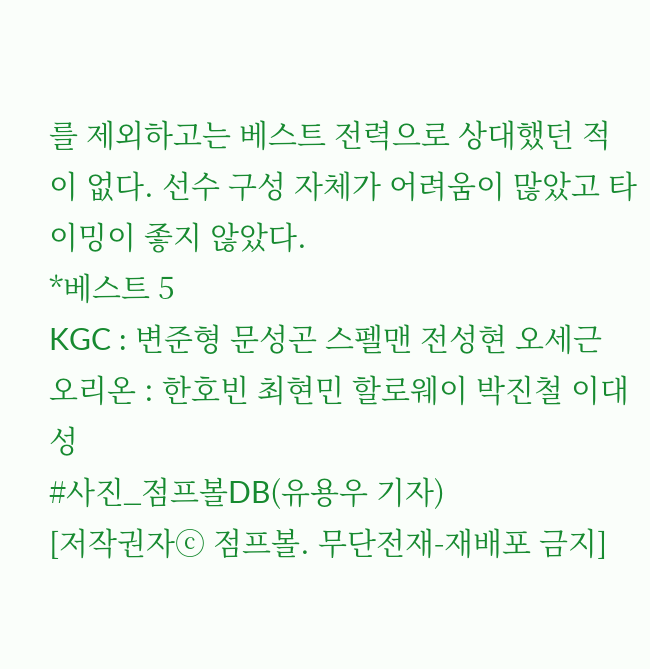를 제외하고는 베스트 전력으로 상대했던 적이 없다. 선수 구성 자체가 어려움이 많았고 타이밍이 좋지 않았다.
*베스트 5
KGC : 변준형 문성곤 스펠맨 전성현 오세근
오리온 : 한호빈 최현민 할로웨이 박진철 이대성
#사진_점프볼DB(유용우 기자)
[저작권자ⓒ 점프볼. 무단전재-재배포 금지]